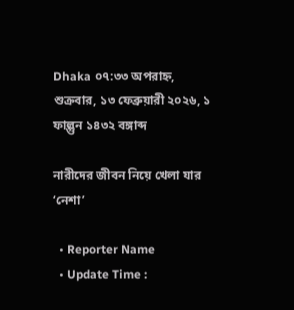Dhaka ০৭:৩৩ অপরাহ্ন, শুক্রবার, ১৩ ফেব্রুয়ারী ২০২৬, ১ ফাল্গুন ১৪৩২ বঙ্গাব্দ

নারীদের জীবন নিয়ে খেলা যার ‘নেশা’

  • Reporter Name
  • Update Time :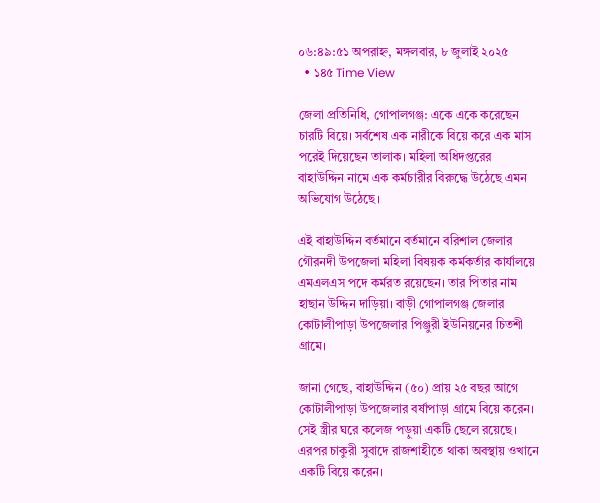০৬:৪৯:৫১ অপরাহ্ন, মঙ্গলবার, ৮ জুলাই ২০২৫
  • ১৪৫ Time View

জেলা প্রতিনিধি, গোপালগঞ্জ: একে একে করেছেন চারটি বিয়ে। সর্বশেষ এক নারীকে বিয়ে করে এক মাস পরেই দিয়েছেন তালাক। মহিলা অধিদপ্তরের বাহাউদ্দিন নামে এক কর্মচারীর বিরুদ্ধে উঠেছে এমন অভিযোগ উঠেছে।

এই বাহাউদ্দিন বর্তমানে বর্তমানে বরিশাল জেলার গৌরনদী উপজেলা মহিলা বিষয়ক কর্মকর্তার কার্যালয়ে এমএলএস পদে কর্মরত রয়েছেন। তার পিতার নাম হাছান উদ্দিন দাড়িয়া। বাড়ী গোপালগঞ্জ জেলার কোটালীপাড়া উপজেলার পিঞ্জুরী ইউনিয়নের চিতশী গ্রামে।

জানা গেছে, বাহাউদ্দিন (৫০) প্রায় ২৫ বছর আগে কোটালীপাড়া উপজেলার বর্ষাপাড়া গ্রামে বিয়ে করেন। সেই স্ত্রীর ঘরে কলেজ পড়ুয়া একটি ছেলে রয়েছে। এরপর চাকুরী সুবাদে রাজশাহীতে থাকা অবস্থায় ওখানে একটি বিয়ে করেন।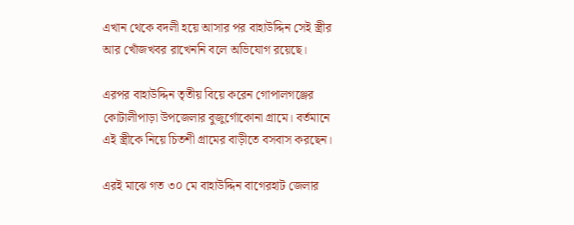এখান থেকে বদলী হয়ে আসার পর বাহাউদ্দিন সেই স্ত্রীর আর খোঁজখবর রাখেননি বলে অভিযোগ রয়েছে।

এরপর বাহাউদ্দিন তৃতীয় বিয়ে করেন গোপালগঞ্জের কোটালীপাড়া উপজেলার বুজুর্গোকোনা গ্রামে। বর্তমানে এই স্ত্রীকে নিয়ে চিতশী গ্রামের বাড়ীতে বসবাস করছেন।

এরই মাঝে গত ৩০ মে বাহাউদ্দিন বাগেরহাট জেলার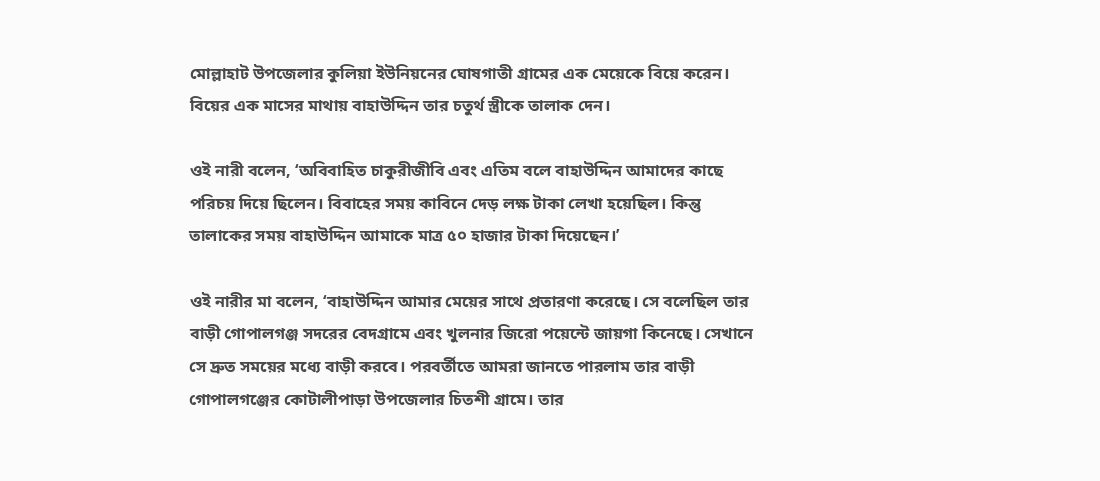মোল্লাহাট উপজেলার কুলিয়া ইউনিয়নের ঘোষগাতী গ্রামের এক মেয়েকে বিয়ে করেন। বিয়ের এক মাসের মাথায় বাহাউদ্দিন তার চতুর্থ স্ত্রীকে তালাক দেন।

ওই নারী বলেন, ‘অবিবাহিত চাকুরীজীবি এবং এতিম বলে বাহাউদ্দিন আমাদের কাছে পরিচয় দিয়ে ছিলেন। বিবাহের সময় কাবিনে দেড় লক্ষ টাকা লেখা হয়েছিল। কিন্তু তালাকের সময় বাহাউদ্দিন আমাকে মাত্র ৫০ হাজার টাকা দিয়েছেন।’

ওই নারীর মা বলেন, ‘বাহাউদ্দিন আমার মেয়ের সাথে প্রতারণা করেছে। সে বলেছিল তার বাড়ী গোপালগঞ্জ সদরের বেদগ্রামে এবং খুলনার জিরো পয়েন্টে জায়গা কিনেছে। সেখানে সে দ্রুত সময়ের মধ্যে বাড়ী করবে। পরবর্তীতে আমরা জানতে পারলাম তার বাড়ী গোপালগঞ্জের কোটালীপাড়া উপজেলার চিতশী গ্রামে। তার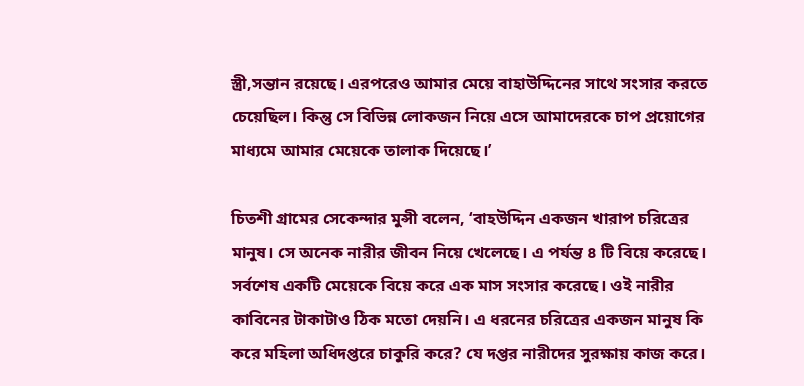স্ত্রী,সন্তান রয়েছে। এরপরেও আমার মেয়ে বাহাউদ্দিনের সাথে সংসার করতে চেয়েছিল। কিন্তু সে বিভিন্ন লোকজন নিয়ে এসে আমাদেরকে চাপ প্রয়োগের মাধ্যমে আমার মেয়েকে তালাক দিয়েছে।’

চিতশী গ্রামের সেকেন্দার মুন্সী বলেন, ‘বাহউদ্দিন একজন খারাপ চরিত্রের মানুষ। সে অনেক নারীর জীবন নিয়ে খেলেছে। এ পর্যন্ত ৪ টি বিয়ে করেছে। সর্বশেষ একটি মেয়েকে বিয়ে করে এক মাস সংসার করেছে। ওই নারীর কাবিনের টাকাটাও ঠিক মতো দেয়নি। এ ধরনের চরিত্রের একজন মানুষ কি করে মহিলা অধিদপ্তরে চাকুরি করে? যে দপ্তর নারীদের সুরক্ষায় কাজ করে।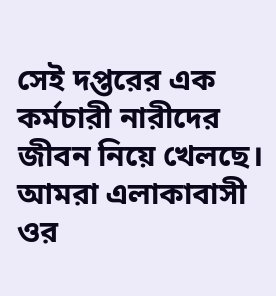সেই দপ্তরের এক কর্মচারী নারীদের জীবন নিয়ে খেলছে। আমরা এলাকাবাসী ওর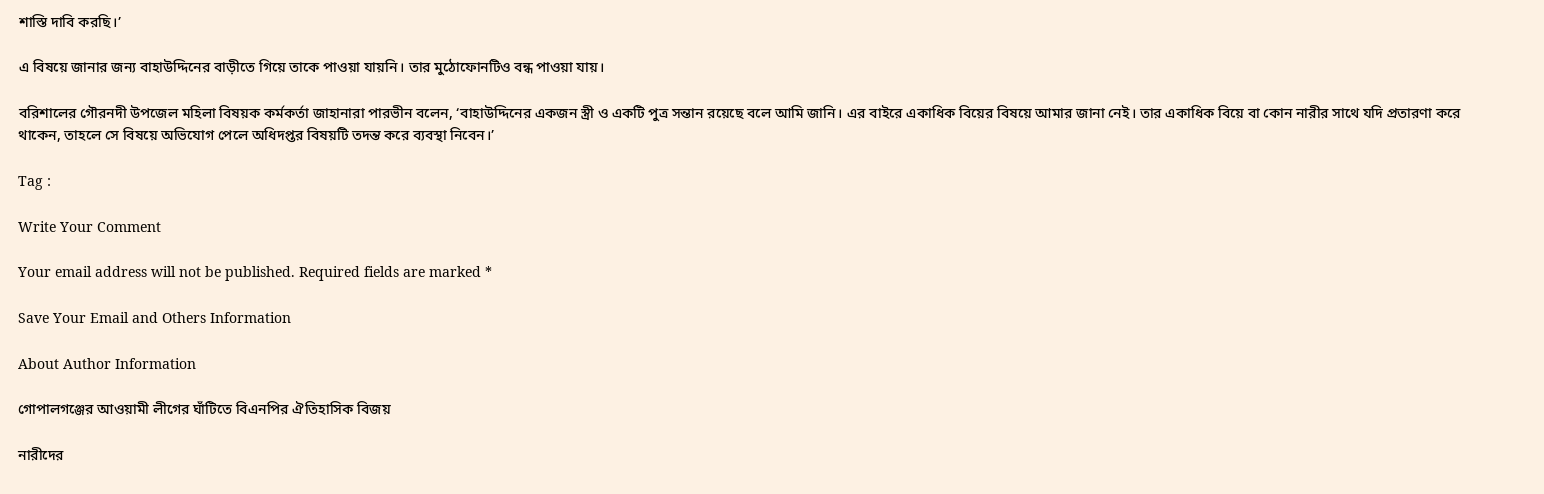শাস্তি দাবি করছি।’

এ বিষয়ে জানার জন্য বাহাউদ্দিনের বাড়ীতে গিয়ে তাকে পাওয়া যায়নি। তার মুঠোফোনটিও বন্ধ পাওয়া যায়।

বরিশালের গৌরনদী উপজেল মহিলা বিষয়ক কর্মকর্তা জাহানারা পারভীন বলেন, ‘বাহাউদ্দিনের একজন স্ত্রী ও একটি পুত্র সন্তান রয়েছে বলে আমি জানি। এর বাইরে একাধিক বিয়ের বিষয়ে আমার জানা নেই। তার একাধিক বিয়ে বা কোন নারীর সাথে যদি প্রতারণা করে থাকেন, তাহলে সে বিষয়ে অভিযোগ পেলে অধিদপ্তর বিষয়টি তদন্ত করে ব্যবস্থা নিবেন।’

Tag :

Write Your Comment

Your email address will not be published. Required fields are marked *

Save Your Email and Others Information

About Author Information

গোপালগঞ্জের আওয়ামী লীগের ঘাঁটিতে বিএনপির ঐতিহাসিক বিজয়

নারীদের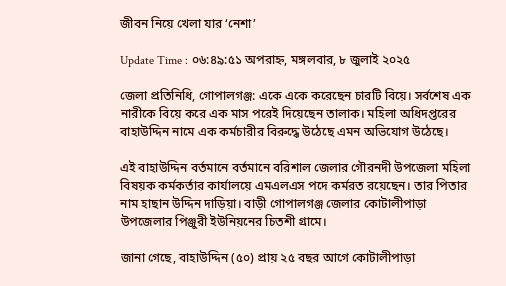জীবন নিয়ে খেলা যার ‘নেশা’

Update Time : ০৬:৪৯:৫১ অপরাহ্ন, মঙ্গলবার, ৮ জুলাই ২০২৫

জেলা প্রতিনিধি, গোপালগঞ্জ: একে একে করেছেন চারটি বিয়ে। সর্বশেষ এক নারীকে বিয়ে করে এক মাস পরেই দিয়েছেন তালাক। মহিলা অধিদপ্তরের বাহাউদ্দিন নামে এক কর্মচারীর বিরুদ্ধে উঠেছে এমন অভিযোগ উঠেছে।

এই বাহাউদ্দিন বর্তমানে বর্তমানে বরিশাল জেলার গৌরনদী উপজেলা মহিলা বিষয়ক কর্মকর্তার কার্যালয়ে এমএলএস পদে কর্মরত রয়েছেন। তার পিতার নাম হাছান উদ্দিন দাড়িয়া। বাড়ী গোপালগঞ্জ জেলার কোটালীপাড়া উপজেলার পিঞ্জুরী ইউনিয়নের চিতশী গ্রামে।

জানা গেছে, বাহাউদ্দিন (৫০) প্রায় ২৫ বছর আগে কোটালীপাড়া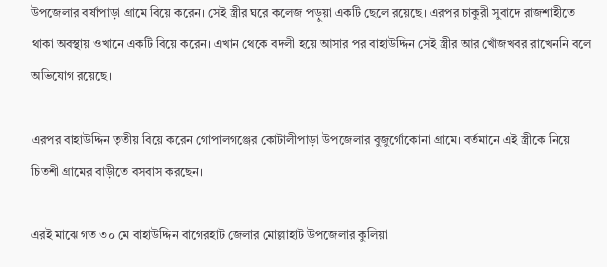উপজেলার বর্ষাপাড়া গ্রামে বিয়ে করেন। সেই স্ত্রীর ঘরে কলেজ পড়ুয়া একটি ছেলে রয়েছে। এরপর চাকুরী সুবাদে রাজশাহীতে থাকা অবস্থায় ওখানে একটি বিয়ে করেন। এখান থেকে বদলী হয়ে আসার পর বাহাউদ্দিন সেই স্ত্রীর আর খোঁজখবর রাখেননি বলে অভিযোগ রয়েছে।

এরপর বাহাউদ্দিন তৃতীয় বিয়ে করেন গোপালগঞ্জের কোটালীপাড়া উপজেলার বুজুর্গোকোনা গ্রামে। বর্তমানে এই স্ত্রীকে নিয়ে চিতশী গ্রামের বাড়ীতে বসবাস করছেন।

এরই মাঝে গত ৩০ মে বাহাউদ্দিন বাগেরহাট জেলার মোল্লাহাট উপজেলার কুলিয়া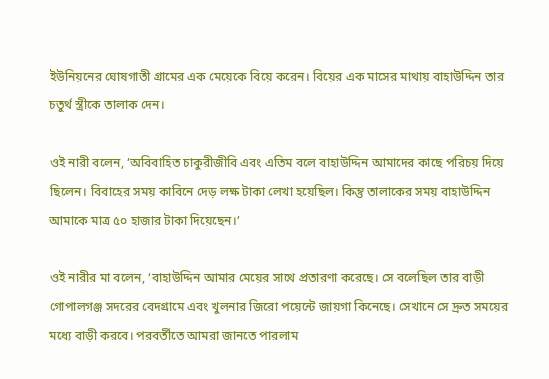ইউনিয়নের ঘোষগাতী গ্রামের এক মেয়েকে বিয়ে করেন। বিয়ের এক মাসের মাথায় বাহাউদ্দিন তার চতুর্থ স্ত্রীকে তালাক দেন।

ওই নারী বলেন, ‘অবিবাহিত চাকুরীজীবি এবং এতিম বলে বাহাউদ্দিন আমাদের কাছে পরিচয় দিয়ে ছিলেন। বিবাহের সময় কাবিনে দেড় লক্ষ টাকা লেখা হয়েছিল। কিন্তু তালাকের সময় বাহাউদ্দিন আমাকে মাত্র ৫০ হাজার টাকা দিয়েছেন।’

ওই নারীর মা বলেন, ‘বাহাউদ্দিন আমার মেয়ের সাথে প্রতারণা করেছে। সে বলেছিল তার বাড়ী গোপালগঞ্জ সদরের বেদগ্রামে এবং খুলনার জিরো পয়েন্টে জায়গা কিনেছে। সেখানে সে দ্রুত সময়ের মধ্যে বাড়ী করবে। পরবর্তীতে আমরা জানতে পারলাম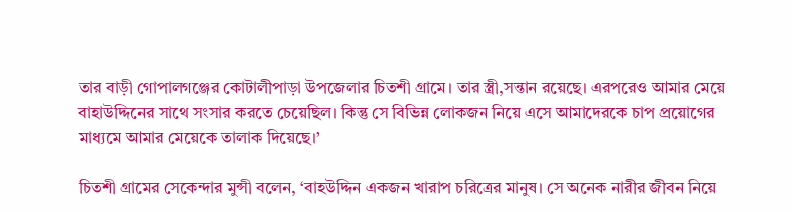তার বাড়ী গোপালগঞ্জের কোটালীপাড়া উপজেলার চিতশী গ্রামে। তার স্ত্রী,সন্তান রয়েছে। এরপরেও আমার মেয়ে বাহাউদ্দিনের সাথে সংসার করতে চেয়েছিল। কিন্তু সে বিভিন্ন লোকজন নিয়ে এসে আমাদেরকে চাপ প্রয়োগের মাধ্যমে আমার মেয়েকে তালাক দিয়েছে।’

চিতশী গ্রামের সেকেন্দার মুন্সী বলেন, ‘বাহউদ্দিন একজন খারাপ চরিত্রের মানুষ। সে অনেক নারীর জীবন নিয়ে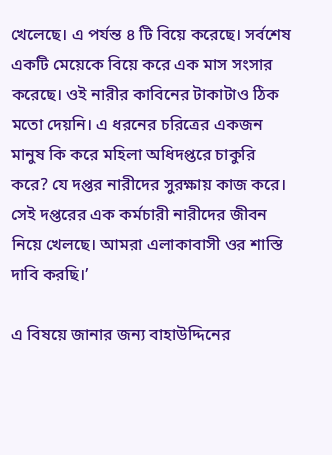খেলেছে। এ পর্যন্ত ৪ টি বিয়ে করেছে। সর্বশেষ একটি মেয়েকে বিয়ে করে এক মাস সংসার করেছে। ওই নারীর কাবিনের টাকাটাও ঠিক মতো দেয়নি। এ ধরনের চরিত্রের একজন মানুষ কি করে মহিলা অধিদপ্তরে চাকুরি করে? যে দপ্তর নারীদের সুরক্ষায় কাজ করে। সেই দপ্তরের এক কর্মচারী নারীদের জীবন নিয়ে খেলছে। আমরা এলাকাবাসী ওর শাস্তি দাবি করছি।’

এ বিষয়ে জানার জন্য বাহাউদ্দিনের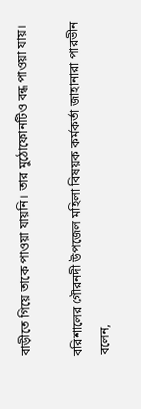বাড়ীতে গিয়ে তাকে পাওয়া যায়নি। তার মুঠোফোনটিও বন্ধ পাওয়া যায়।

বরিশালের গৌরনদী উপজেল মহিলা বিষয়ক কর্মকর্তা জাহানারা পারভীন বলেন,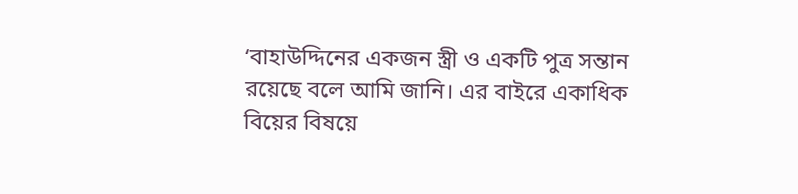‘বাহাউদ্দিনের একজন স্ত্রী ও একটি পুত্র সন্তান রয়েছে বলে আমি জানি। এর বাইরে একাধিক বিয়ের বিষয়ে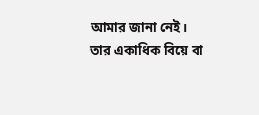আমার জানা নেই। তার একাধিক বিয়ে বা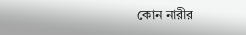কোন নারীর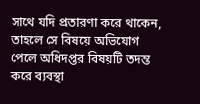সাথে যদি প্রতারণা করে থাকেন, তাহলে সে বিষয়ে অভিযোগ পেলে অধিদপ্তর বিষয়টি তদন্ত করে ব্যবস্থা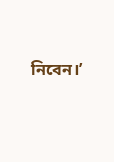নিবেন।’